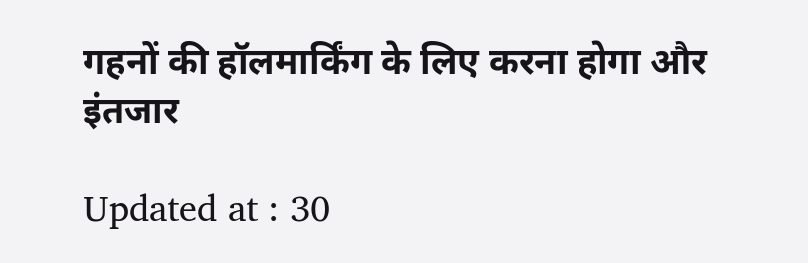गहनों की हॉलमार्किंग के लिए करना होगा और इंतजार

Updated at : 30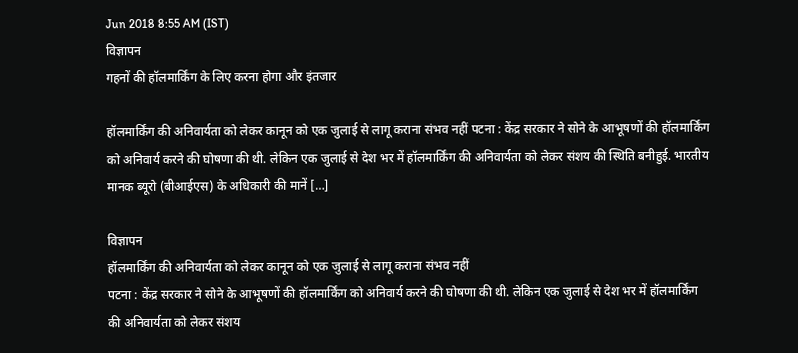Jun 2018 8:55 AM (IST)
विज्ञापन
गहनों की हॉलमार्किंग के लिए करना होगा और इंतजार

हॉलमार्किंग की अनिवार्यता को लेकर कानून को एक जुलाई से लागू कराना संभव नहीं पटना : केंद्र सरकार ने सोने के आभूषणों की हॉलमार्किंग को अनिवार्य करने की घोषणा की थी. लेकिन एक जुलाई से देश भर में हॉलमार्किंग की अनिवार्यता को लेकर संशय की स्थिति बनीहुई. भारतीय मानक ब्यूरो (बीआईएस) के अधिकारी की मानें […]

विज्ञापन
हॉलमार्किंग की अनिवार्यता को लेकर कानून को एक जुलाई से लागू कराना संभव नहीं
पटना : केंद्र सरकार ने सोने के आभूषणों की हॉलमार्किंग को अनिवार्य करने की घोषणा की थी. लेकिन एक जुलाई से देश भर में हॉलमार्किंग की अनिवार्यता को लेकर संशय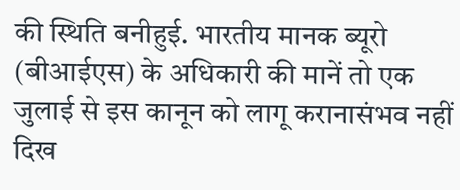की स्थिति बनीहुई. भारतीय मानक ब्यूरो (बीआईएस) के अधिकारी की मानें तो एक जुलाई से इस कानून को लागू करानासंभव नहीं दिख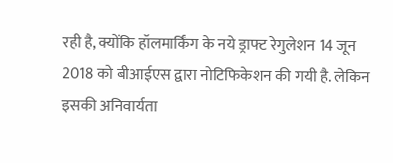रही है, क्योंकि हॉलमार्किंग के नये ड्राफ्ट रेगुलेशन 14 जून 2018 को बीआईएस द्वारा नोटिफिकेशन की गयी है. लेकिन इसकी अनिवार्यता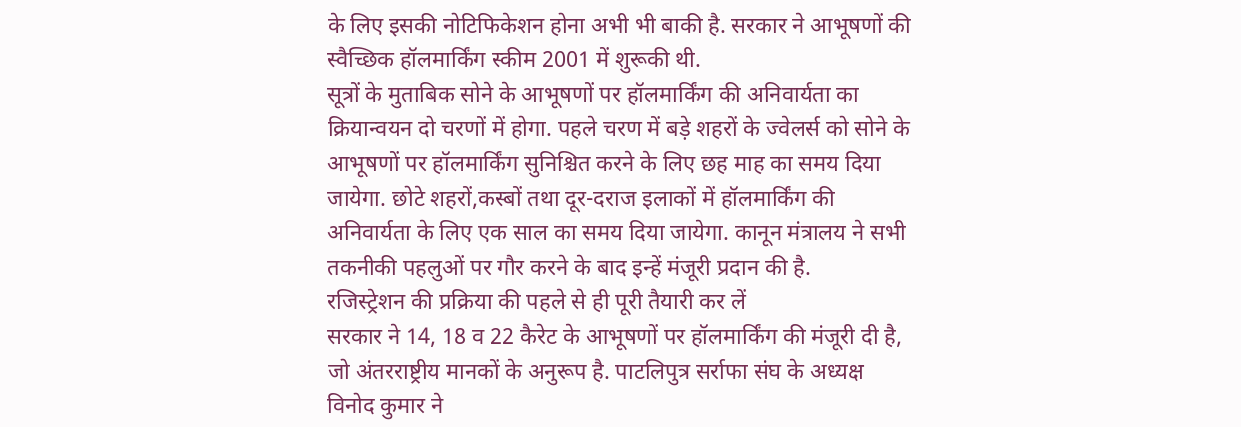के लिए इसकी नोटिफिकेशन होना अभी भी बाकी है. सरकार ने आभूषणों की स्वैच्छिक हॉलमार्किंग स्कीम 2001 में शुरूकी थी.
सूत्रों के मुताबिक सोने के आभूषणों पर हॉलमार्किंग की अनिवार्यता का क्रियान्वयन दो चरणों में होगा. पहले चरण में बड़े शहरों के ज्वेलर्स को सोने के आभूषणों पर हॉलमार्किंग सुनिश्चित करने के लिए छह माह का समय दिया जायेगा. छोटे शहरों,कस्बों तथा दूर-दराज इलाकों में हॉलमार्किंग की अनिवार्यता के लिए एक साल का समय दिया जायेगा. कानून मंत्रालय ने सभी तकनीकी पहलुओं पर गौर करने के बाद इन्हें मंजूरी प्रदान की है.
रजिस्ट्रेशन की प्रक्रिया की पहले से ही पूरी तैयारी कर लें
सरकार ने 14, 18 व 22 कैरेट के आभूषणों पर हॉलमार्किंग की मंजूरी दी है, जो अंतरराष्ट्रीय मानकों के अनुरूप है. पाटलिपुत्र सर्राफा संघ के अध्यक्ष विनोद कुमार ने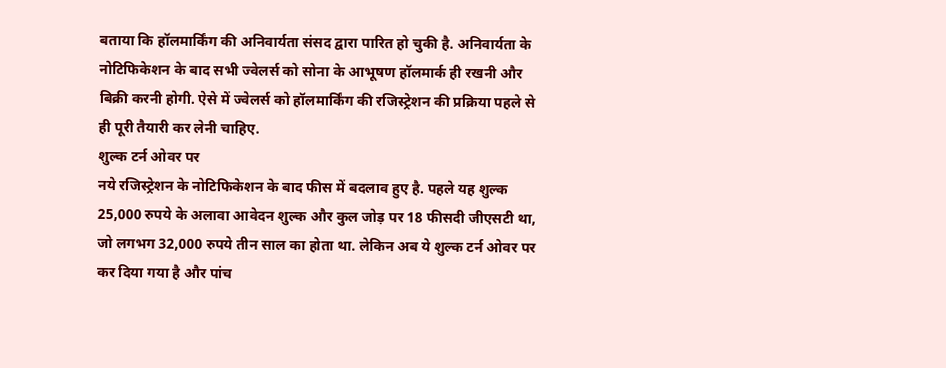बताया कि हॉलमार्किंग की अनिवार्यता संसद द्वारा पारित हो चुकी है. अनिवार्यता के नोटिफिकेशन के बाद सभी ज्वेलर्स को सोना के आभूषण हॉलमार्क ही रखनी और बिक्री करनी होगी. ऐसे में ज्वेलर्स को हॉलमार्किंग की रजिस्ट्रेशन की प्रक्रिया पहले से ही पूरी तैयारी कर लेनी चाहिए.
शुल्क टर्न ओवर पर
नये रजिस्ट्रेशन के नोटिफिकेशन के बाद फीस में बदलाव हुए है. पहले यह शुल्क 25,000 रुपये के अलावा आवेदन शुल्क और कुल जोड़ पर 18 फीसदी जीएसटी था, जो लगभग 32,000 रुपये तीन साल का होता था. लेकिन अब ये शुल्क टर्न ओवर पर कर दिया गया है और पांच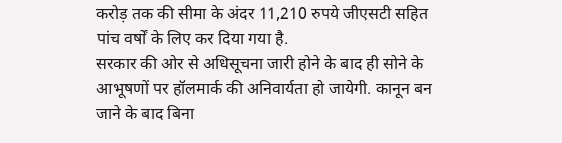करोड़ तक की सीमा के अंदर 11,210 रुपये जीएसटी सहित पांच वर्षों के लिए कर दिया गया है.
सरकार की ओर से अधिसूचना जारी होने के बाद ही सोने के आभूषणों पर हॉलमार्क की अनिवार्यता हो जायेगी. कानून बन जाने के बाद बिना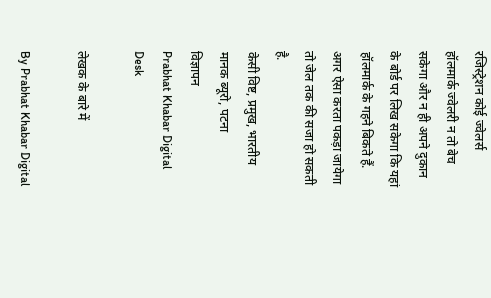रजिस्ट्रेशन कोई ज्वेलर्स हॉलमार्क ज्वेलरी न तो बेच सकेगा और न ही अपने दुकान के बोर्ड पर लिख सकेगा कि यहां हॉलमार्क के गहने बिकते हैं. अगर ऐसा करता पकड़ा जायेगा तो जेल तक की सजा हो सकती है.
केसी विष्ट, प्रमुख, भारतीय मानक ब्यूरो, पटना
विज्ञापन
Prabhat Khabar Digital Desk

लेखक के बारे में

By Prabhat Khabar Digital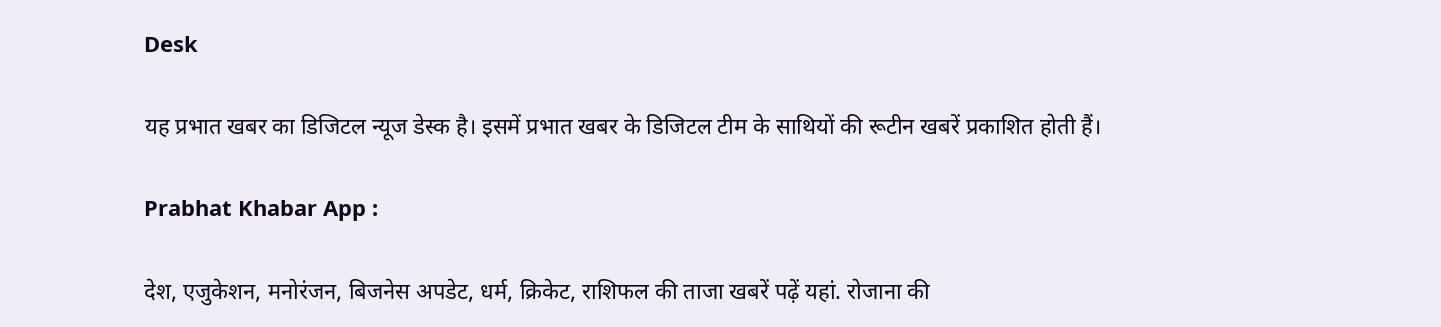Desk

यह प्रभात खबर का डिजिटल न्यूज डेस्क है। इसमें प्रभात खबर के डिजिटल टीम के साथियों की रूटीन खबरें प्रकाशित होती हैं।

Prabhat Khabar App :

देश, एजुकेशन, मनोरंजन, बिजनेस अपडेट, धर्म, क्रिकेट, राशिफल की ताजा खबरें पढ़ें यहां. रोजाना की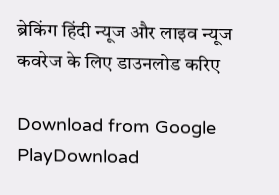ब्रेकिंग हिंदी न्यूज और लाइव न्यूज कवरेज के लिए डाउनलोड करिए

Download from Google PlayDownload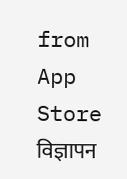from App Store
विज्ञापन